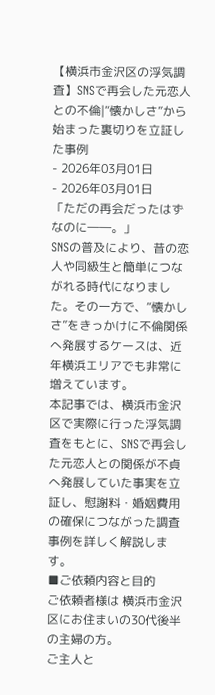【横浜市金沢区の浮気調査】SNSで再会した元恋人との不倫|“懐かしさ”から始まった裏切りを立証した事例
- 2026年03月01日
- 2026年03月01日
「ただの再会だったはずなのに――。」
SNSの普及により、昔の恋人や同級生と簡単につながれる時代になりました。その一方で、“懐かしさ”をきっかけに不倫関係へ発展するケースは、近年横浜エリアでも非常に増えています。
本記事では、横浜市金沢区で実際に行った浮気調査をもとに、SNSで再会した元恋人との関係が不貞へ発展していた事実を立証し、慰謝料・婚姻費用の確保につながった調査事例を詳しく解説します。
■ご依頼内容と目的
ご依頼者様は 横浜市金沢区にお住まいの30代後半の主婦の方。
ご主人と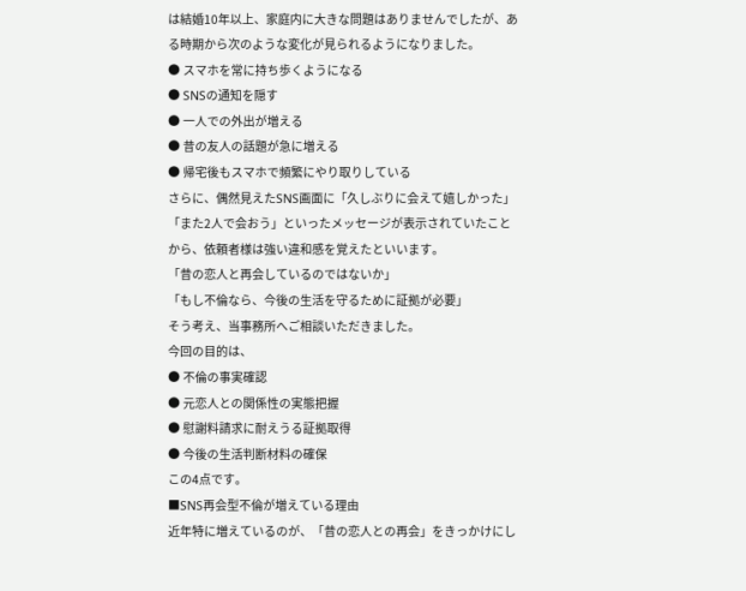は結婚10年以上、家庭内に大きな問題はありませんでしたが、ある時期から次のような変化が見られるようになりました。
● スマホを常に持ち歩くようになる
● SNSの通知を隠す
● 一人での外出が増える
● 昔の友人の話題が急に増える
● 帰宅後もスマホで頻繁にやり取りしている
さらに、偶然見えたSNS画面に「久しぶりに会えて嬉しかった」「また2人で会おう」といったメッセージが表示されていたことから、依頼者様は強い違和感を覚えたといいます。
「昔の恋人と再会しているのではないか」
「もし不倫なら、今後の生活を守るために証拠が必要」
そう考え、当事務所へご相談いただきました。
今回の目的は、
● 不倫の事実確認
● 元恋人との関係性の実態把握
● 慰謝料請求に耐えうる証拠取得
● 今後の生活判断材料の確保
この4点です。
■SNS再会型不倫が増えている理由
近年特に増えているのが、「昔の恋人との再会」をきっかけにし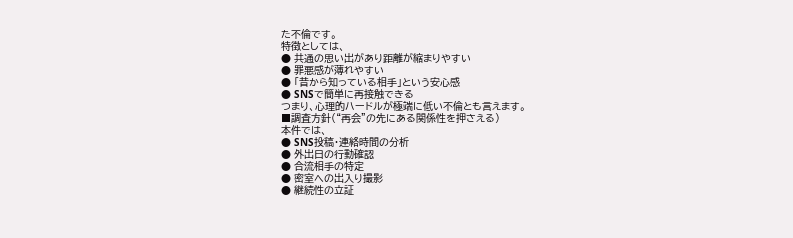た不倫です。
特徴としては、
● 共通の思い出があり距離が縮まりやすい
● 罪悪感が薄れやすい
● 「昔から知っている相手」という安心感
● SNSで簡単に再接触できる
つまり、心理的ハードルが極端に低い不倫とも言えます。
■調査方針(“再会”の先にある関係性を押さえる)
本件では、
● SNS投稿・連絡時間の分析
● 外出日の行動確認
● 合流相手の特定
● 密室への出入り撮影
● 継続性の立証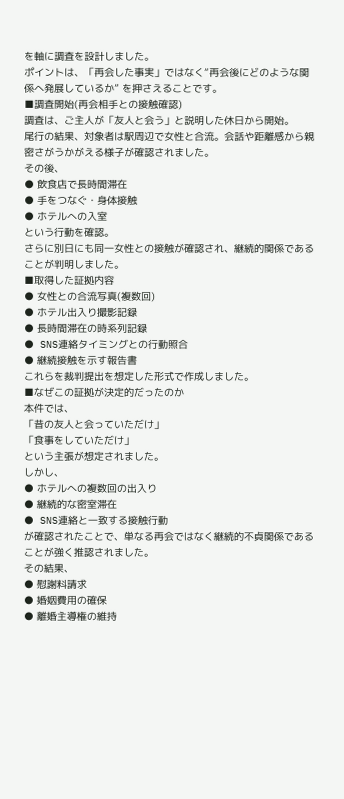を軸に調査を設計しました。
ポイントは、「再会した事実」ではなく“再会後にどのような関係へ発展しているか” を押さえることです。
■調査開始(再会相手との接触確認)
調査は、ご主人が「友人と会う」と説明した休日から開始。
尾行の結果、対象者は駅周辺で女性と合流。会話や距離感から親密さがうかがえる様子が確認されました。
その後、
● 飲食店で長時間滞在
● 手をつなぐ・身体接触
● ホテルへの入室
という行動を確認。
さらに別日にも同一女性との接触が確認され、継続的関係であることが判明しました。
■取得した証拠内容
● 女性との合流写真(複数回)
● ホテル出入り撮影記録
● 長時間滞在の時系列記録
● SNS連絡タイミングとの行動照合
● 継続接触を示す報告書
これらを裁判提出を想定した形式で作成しました。
■なぜこの証拠が決定的だったのか
本件では、
「昔の友人と会っていただけ」
「食事をしていただけ」
という主張が想定されました。
しかし、
● ホテルへの複数回の出入り
● 継続的な密室滞在
● SNS連絡と一致する接触行動
が確認されたことで、単なる再会ではなく継続的不貞関係であることが強く推認されました。
その結果、
● 慰謝料請求
● 婚姻費用の確保
● 離婚主導権の維持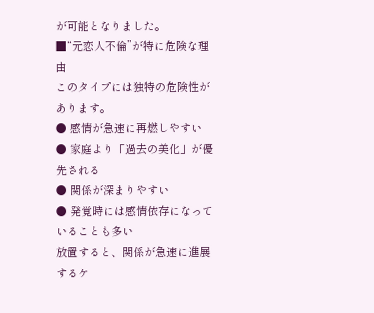が可能となりました。
■“元恋人不倫”が特に危険な理由
このタイプには独特の危険性があります。
● 感情が急速に再燃しやすい
● 家庭より「過去の美化」が優先される
● 関係が深まりやすい
● 発覚時には感情依存になっていることも多い
放置すると、関係が急速に進展するケ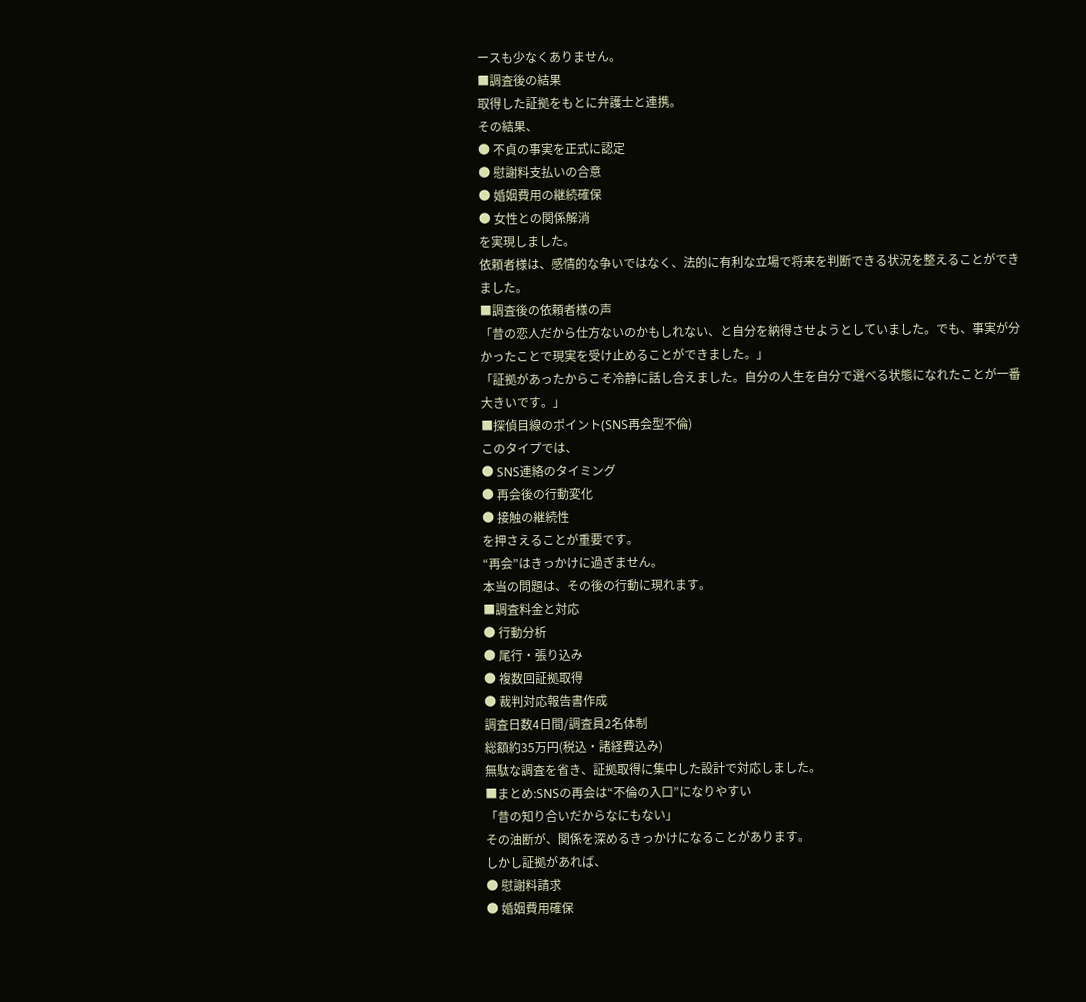ースも少なくありません。
■調査後の結果
取得した証拠をもとに弁護士と連携。
その結果、
● 不貞の事実を正式に認定
● 慰謝料支払いの合意
● 婚姻費用の継続確保
● 女性との関係解消
を実現しました。
依頼者様は、感情的な争いではなく、法的に有利な立場で将来を判断できる状況を整えることができました。
■調査後の依頼者様の声
「昔の恋人だから仕方ないのかもしれない、と自分を納得させようとしていました。でも、事実が分かったことで現実を受け止めることができました。」
「証拠があったからこそ冷静に話し合えました。自分の人生を自分で選べる状態になれたことが一番大きいです。」
■探偵目線のポイント(SNS再会型不倫)
このタイプでは、
● SNS連絡のタイミング
● 再会後の行動変化
● 接触の継続性
を押さえることが重要です。
“再会”はきっかけに過ぎません。
本当の問題は、その後の行動に現れます。
■調査料金と対応
● 行動分析
● 尾行・張り込み
● 複数回証拠取得
● 裁判対応報告書作成
調査日数4日間/調査員2名体制
総額約35万円(税込・諸経費込み)
無駄な調査を省き、証拠取得に集中した設計で対応しました。
■まとめ:SNSの再会は“不倫の入口”になりやすい
「昔の知り合いだからなにもない」
その油断が、関係を深めるきっかけになることがあります。
しかし証拠があれば、
● 慰謝料請求
● 婚姻費用確保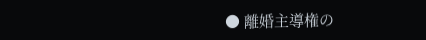● 離婚主導権の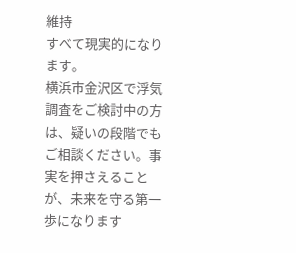維持
すべて現実的になります。
横浜市金沢区で浮気調査をご検討中の方は、疑いの段階でもご相談ください。事実を押さえることが、未来を守る第一歩になります